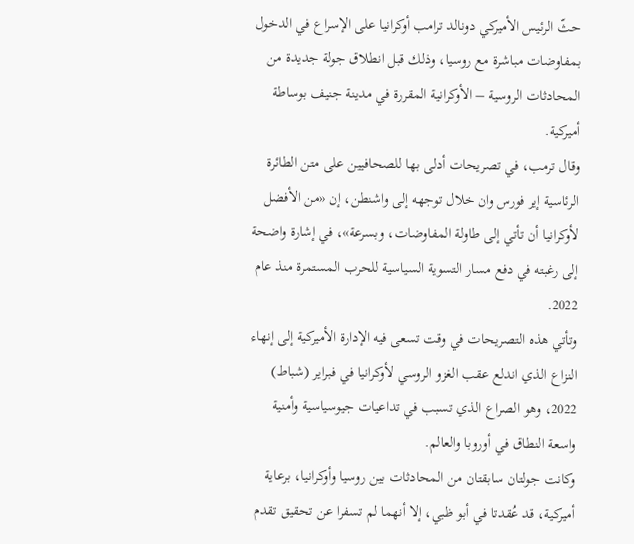حثّ الرئيس الأميركي دونالد ترامب أوكرانيا على الإسراع في الدخول بمفاوضات مباشرة مع روسيا، وذلك قبل انطلاق جولة جديدة من المحادثات الروسية – الأوكرانية المقررة في مدينة جنيف بوساطة أميركية.
وقال ترمب، في تصريحات أدلى بها للصحافيين على متن الطائرة الرئاسية إير فورس وان خلال توجهه إلى واشنطن، إن «من الأفضل لأوكرانيا أن تأتي إلى طاولة المفاوضات، وبسرعة»، في إشارة واضحة إلى رغبته في دفع مسار التسوية السياسية للحرب المستمرة منذ عام 2022.
وتأتي هذه التصريحات في وقت تسعى فيه الإدارة الأميركية إلى إنهاء النزاع الذي اندلع عقب الغزو الروسي لأوكرانيا في فبراير (شباط) 2022، وهو الصراع الذي تسبب في تداعيات جيوسياسية وأمنية واسعة النطاق في أوروبا والعالم.
وكانت جولتان سابقتان من المحادثات بين روسيا وأوكرانيا، برعاية أميركية، قد عُقدتا في أبو ظبي، إلا أنهما لم تسفرا عن تحقيق تقدم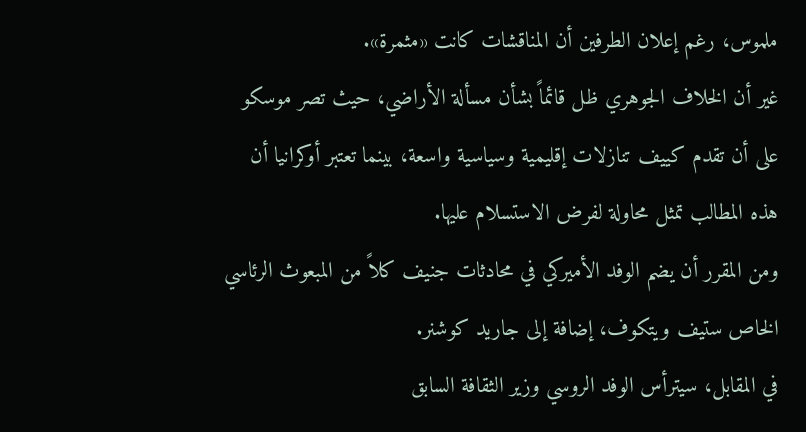ملموس، رغم إعلان الطرفين أن المناقشات كانت «مثمرة».
غير أن الخلاف الجوهري ظل قائماً بشأن مسألة الأراضي، حيث تصر موسكو على أن تقدم كييف تنازلات إقليمية وسياسية واسعة، بينما تعتبر أوكرانيا أن هذه المطالب تمثل محاولة لفرض الاستسلام عليها.
ومن المقرر أن يضم الوفد الأميركي في محادثات جنيف كلاً من المبعوث الرئاسي الخاص ستيف ويتكوف، إضافة إلى جاريد كوشنر.
في المقابل، سيترأس الوفد الروسي وزير الثقافة السابق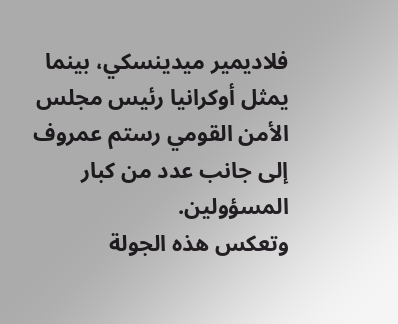فلاديمير ميدينسكي، بينما يمثل أوكرانيا رئيس مجلس الأمن القومي رستم عمروف إلى جانب عدد من كبار المسؤولين.
وتعكس هذه الجولة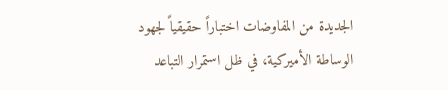الجديدة من المفاوضات اختباراً حقيقياً لجهود الوساطة الأميركية، في ظل استمرار التباعد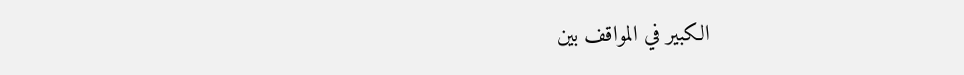الكبير في المواقف بين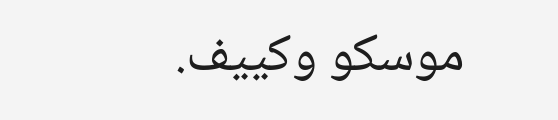موسكو وكييف.